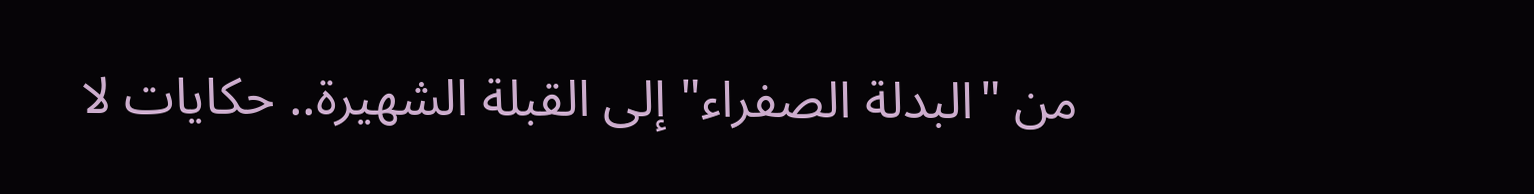من "البدلة الصفراء" إلى القبلة الشهيرة.. حكايات لا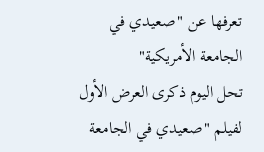تعرفها عن "صعيدي في الجامعة الأمريكية"
تحل اليوم ذكرى العرض الأول لفيلم "صعيدي في الجامعة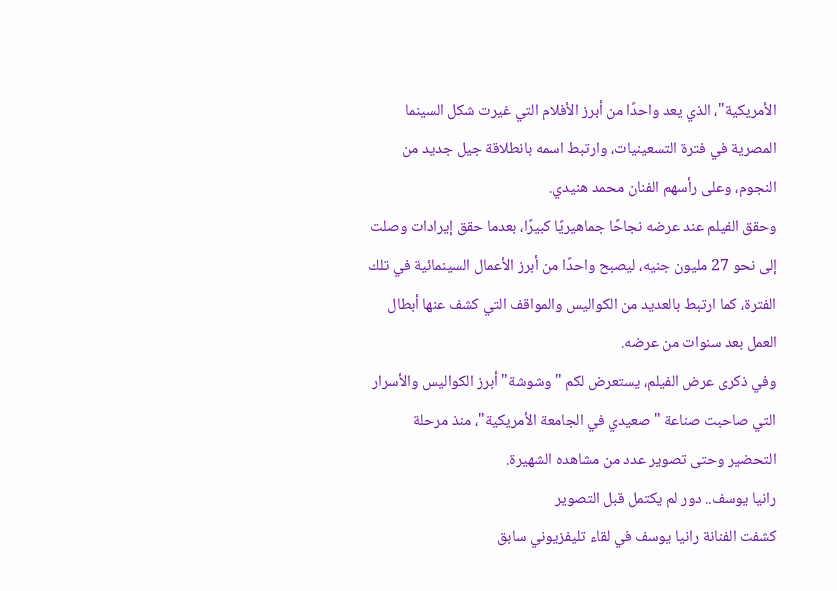الأمريكية"، الذي يعد واحدًا من أبرز الأفلام التي غيرت شكل السينما المصرية في فترة التسعينيات، وارتبط اسمه بانطلاقة جيل جديد من النجوم، وعلى رأسهم الفنان محمد هنيدي.
وحقق الفيلم عند عرضه نجاحًا جماهيريًا كبيرًا، بعدما حقق إيرادات وصلت إلى نحو 27 مليون جنيه، ليصبح واحدًا من أبرز الأعمال السينمائية في تلك الفترة، كما ارتبط بالعديد من الكواليس والمواقف التي كشف عنها أبطال العمل بعد سنوات من عرضه.
وفي ذكرى عرض الفيلم، يستعرض لكم "وشوشة" أبرز الكواليس والأسرار التي صاحبت صناعة "صعيدي في الجامعة الأمريكية"، منذ مرحلة التحضير وحتى تصوير عدد من مشاهده الشهيرة.
رانيا يوسف.. دور لم يكتمل قبل التصوير
كشفت الفنانة رانيا يوسف في لقاء تليفزيوني سابق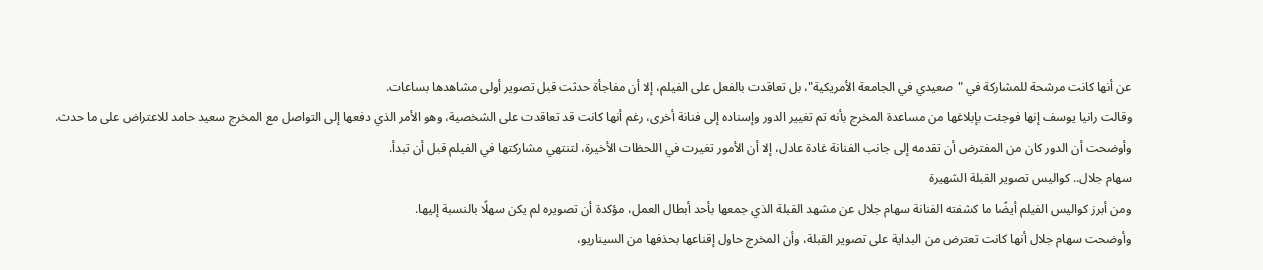عن أنها كانت مرشحة للمشاركة في "صعيدي في الجامعة الأمريكية"، بل تعاقدت بالفعل على الفيلم، إلا أن مفاجأة حدثت قبل تصوير أولى مشاهدها بساعات.
وقالت رانيا يوسف إنها فوجئت بإبلاغها من مساعدة المخرج بأنه تم تغيير الدور وإسناده إلى فنانة أخرى، رغم أنها كانت قد تعاقدت على الشخصية، وهو الأمر الذي دفعها إلى التواصل مع المخرج سعيد حامد للاعتراض على ما حدث.
وأوضحت أن الدور كان من المفترض أن تقدمه إلى جانب الفنانة غادة عادل، إلا أن الأمور تغيرت في اللحظات الأخيرة، لتنتهي مشاركتها في الفيلم قبل أن تبدأ.
سهام جلال.. كواليس تصوير القبلة الشهيرة
ومن أبرز كواليس الفيلم أيضًا ما كشفته الفنانة سهام جلال عن مشهد القبلة الذي جمعها بأحد أبطال العمل، مؤكدة أن تصويره لم يكن سهلًا بالنسبة إليها.
وأوضحت سهام جلال أنها كانت تعترض من البداية على تصوير القبلة، وأن المخرج حاول إقناعها بحذفها من السيناريو،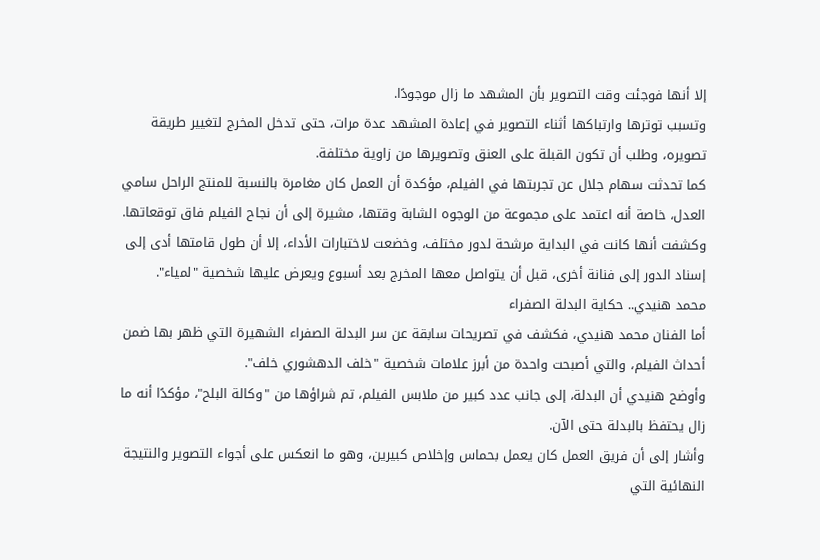إلا أنها فوجئت وقت التصوير بأن المشهد ما زال موجودًا.
وتسبب توترها وارتباكها أثناء التصوير في إعادة المشهد عدة مرات، حتى تدخل المخرج لتغيير طريقة تصويره، وطلب أن تكون القبلة على العنق وتصويرها من زاوية مختلفة.
كما تحدثت سهام جلال عن تجربتها في الفيلم، مؤكدة أن العمل كان مغامرة بالنسبة للمنتج الراحل سامي العدل، خاصة أنه اعتمد على مجموعة من الوجوه الشابة وقتها، مشيرة إلى أن نجاح الفيلم فاق توقعاتها.
وكشفت أنها كانت في البداية مرشحة لدور مختلف، وخضعت لاختبارات الأداء، إلا أن طول قامتها أدى إلى إسناد الدور إلى فنانة أخرى، قبل أن يتواصل معها المخرج بعد أسبوع ويعرض عليها شخصية "لمياء".
محمد هنيدي.. حكاية البدلة الصفراء
أما الفنان محمد هنيدي، فكشف في تصريحات سابقة عن سر البدلة الصفراء الشهيرة التي ظهر بها ضمن أحداث الفيلم، والتي أصبحت واحدة من أبرز علامات شخصية "خلف الدهشوري خلف".
وأوضح هنيدي أن البدلة، إلى جانب عدد كبير من ملابس الفيلم، تم شراؤها من "وكالة البلح"، مؤكدًا أنه ما زال يحتفظ بالبدلة حتى الآن.
وأشار إلى أن فريق العمل كان يعمل بحماس وإخلاص كبيرين، وهو ما انعكس على أجواء التصوير والنتيجة النهائية التي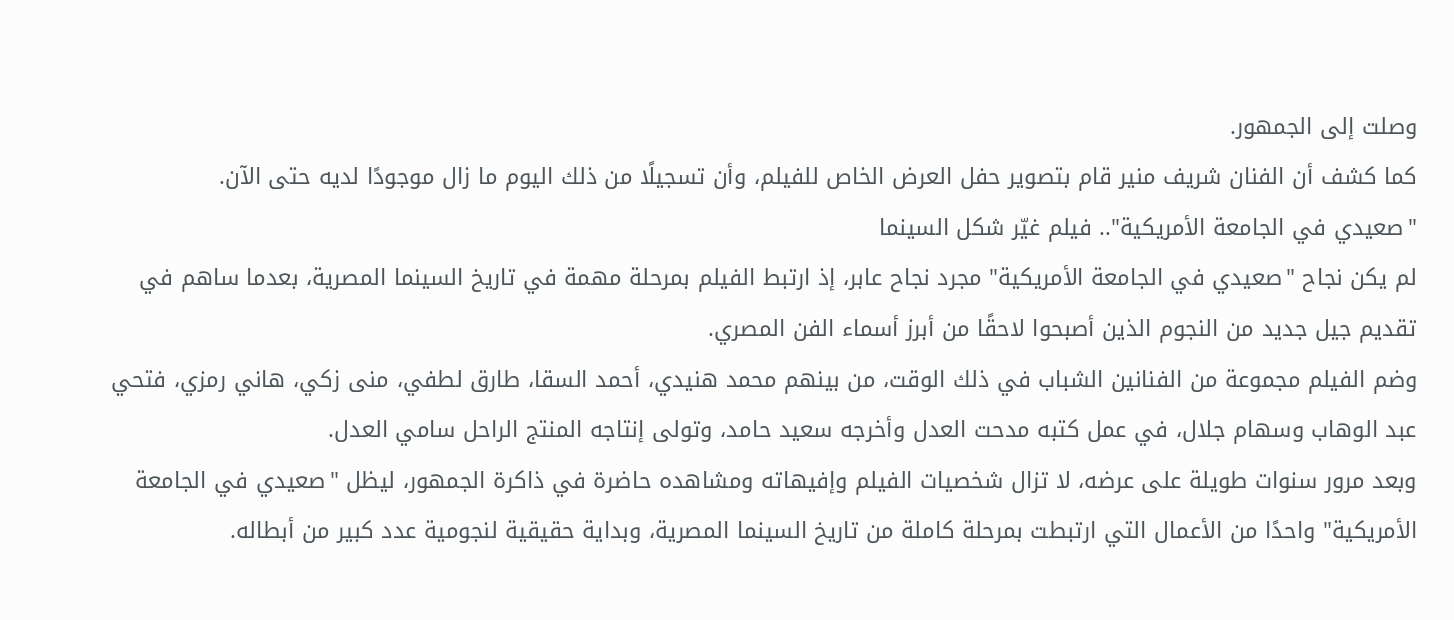وصلت إلى الجمهور.
كما كشف أن الفنان شريف منير قام بتصوير حفل العرض الخاص للفيلم، وأن تسجيلًا من ذلك اليوم ما زال موجودًا لديه حتى الآن.
"صعيدي في الجامعة الأمريكية".. فيلم غيّر شكل السينما
لم يكن نجاح "صعيدي في الجامعة الأمريكية" مجرد نجاح عابر، إذ ارتبط الفيلم بمرحلة مهمة في تاريخ السينما المصرية، بعدما ساهم في تقديم جيل جديد من النجوم الذين أصبحوا لاحقًا من أبرز أسماء الفن المصري.
وضم الفيلم مجموعة من الفنانين الشباب في ذلك الوقت، من بينهم محمد هنيدي، أحمد السقا، طارق لطفي، منى زكي، هاني رمزي، فتحي عبد الوهاب وسهام جلال، في عمل كتبه مدحت العدل وأخرجه سعيد حامد، وتولى إنتاجه المنتج الراحل سامي العدل.
وبعد مرور سنوات طويلة على عرضه، لا تزال شخصيات الفيلم وإفيهاته ومشاهده حاضرة في ذاكرة الجمهور، ليظل "صعيدي في الجامعة الأمريكية" واحدًا من الأعمال التي ارتبطت بمرحلة كاملة من تاريخ السينما المصرية، وبداية حقيقية لنجومية عدد كبير من أبطاله.